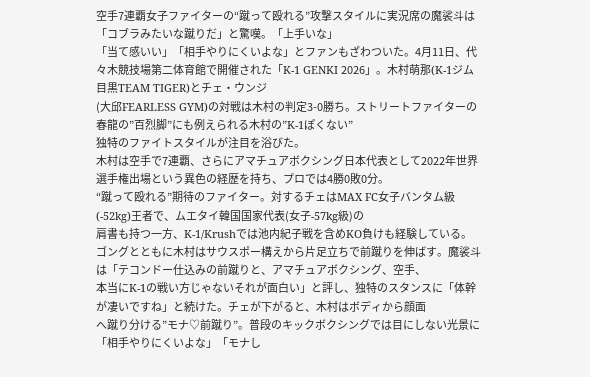空手7連覇女子ファイターの“蹴って殴れる”攻撃スタイルに実況席の魔裟斗は「コブラみたいな蹴りだ」と驚嘆。「上手いな」
「当て感いい」「相手やりにくいよな」とファンもざわついた。4月11日、代々木競技場第二体育館で開催された「K-1 GENKI 2026」。木村萌那(K-1ジム目黒TEAM TIGER)とチェ・ウンジ
(大邱FEARLESS GYM)の対戦は木村の判定3-0勝ち。ストリートファイターの春龍の”百烈脚”にも例えられる木村の”K-1ぽくない”
独特のファイトスタイルが注目を浴びた。
木村は空手で7連覇、さらにアマチュアボクシング日本代表として2022年世界選手権出場という異色の経歴を持ち、プロでは4勝0敗0分。
“蹴って殴れる”期待のファイター。対するチェはMAX FC女子バンタム級(-52kg)王者で、ムエタイ韓国国家代表(女子-57kg級)の
肩書も持つ一方、K-1/Krushでは池内紀子戦を含めKO負けも経験している。
ゴングとともに木村はサウスポー構えから片足立ちで前蹴りを伸ばす。魔裟斗は「テコンドー仕込みの前蹴りと、アマチュアボクシング、空手、
本当にK-1の戦い方じゃないそれが面白い」と評し、独特のスタンスに「体幹が凄いですね」と続けた。チェが下がると、木村はボディから顔面
へ蹴り分ける”モナ♡前蹴り”。普段のキックボクシングでは目にしない光景に「相手やりにくいよな」「モナし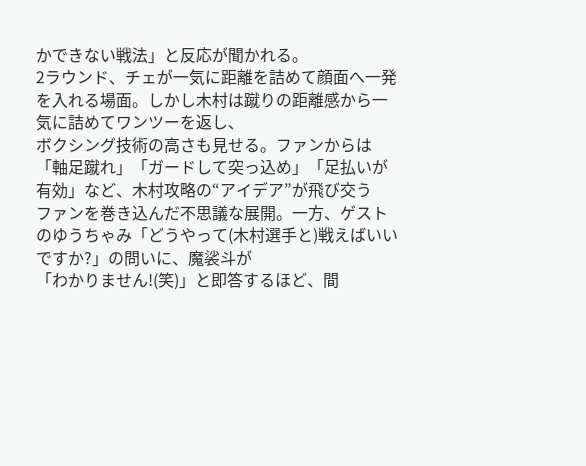かできない戦法」と反応が聞かれる。
2ラウンド、チェが一気に距離を詰めて顔面へ一発を入れる場面。しかし木村は蹴りの距離感から一気に詰めてワンツーを返し、
ボクシング技術の高さも見せる。ファンからは「軸足蹴れ」「ガードして突っ込め」「足払いが有効」など、木村攻略の“アイデア”が飛び交う
ファンを巻き込んだ不思議な展開。一方、ゲストのゆうちゃみ「どうやって(木村選手と)戦えばいいですか?」の問いに、魔裟斗が
「わかりません!(笑)」と即答するほど、間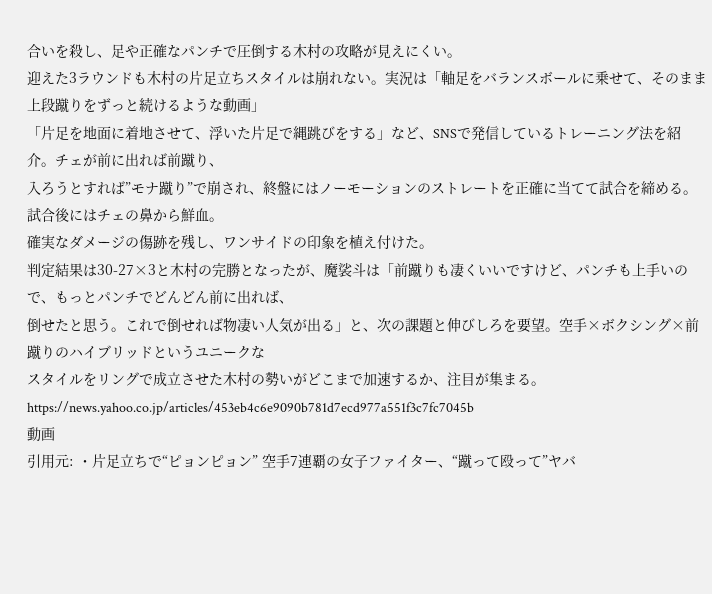合いを殺し、足や正確なパンチで圧倒する木村の攻略が見えにくい。
迎えた3ラウンドも木村の片足立ちスタイルは崩れない。実況は「軸足をバランスボールに乗せて、そのまま上段蹴りをずっと続けるような動画」
「片足を地面に着地させて、浮いた片足で縄跳びをする」など、SNSで発信しているトレーニング法を紹介。チェが前に出れば前蹴り、
入ろうとすれば”モナ蹴り”で崩され、終盤にはノーモーションのストレートを正確に当てて試合を締める。試合後にはチェの鼻から鮮血。
確実なダメージの傷跡を残し、ワンサイドの印象を植え付けた。
判定結果は30-27×3と木村の完勝となったが、魔裟斗は「前蹴りも凄くいいですけど、パンチも上手いので、もっとパンチでどんどん前に出れば、
倒せたと思う。これで倒せれば物凄い人気が出る」と、次の課題と伸びしろを要望。空手×ボクシング×前蹴りのハイブリッドというユニークな
スタイルをリングで成立させた木村の勢いがどこまで加速するか、注目が集まる。
https://news.yahoo.co.jp/articles/453eb4c6e9090b781d7ecd977a551f3c7fc7045b
動画
引用元: ・片足立ちで“ピョンピョン” 空手7連覇の女子ファイター、“蹴って殴って”ヤバ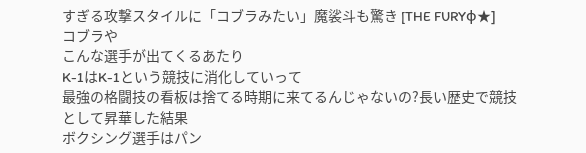すぎる攻撃スタイルに「コブラみたい」魔裟斗も驚き [THE FURYφ★]
コブラや
こんな選手が出てくるあたり
K-1はK-1という競技に消化していって
最強の格闘技の看板は捨てる時期に来てるんじゃないの?長い歴史で競技として昇華した結果
ボクシング選手はパン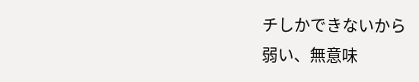チしかできないから
弱い、無意味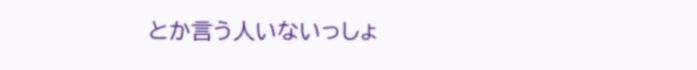とか言う人いないっしょ